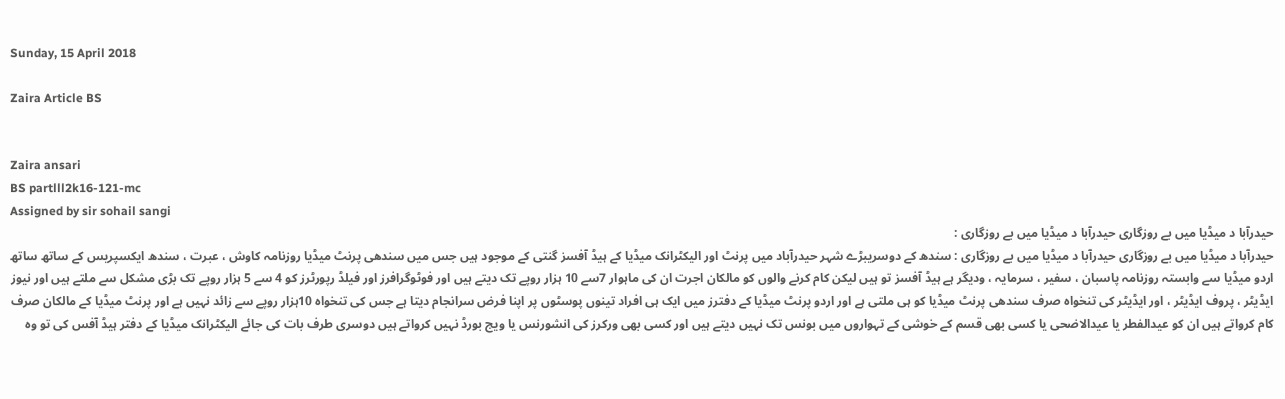Sunday, 15 April 2018

Zaira Article BS


Zaira ansari
BS partlll2k16-121-mc
Assigned by sir sohail sangi
حیدرآبا د میڈیا میں بے روزگاری حیدرآبا د میڈیا میں بے روزگاری :
حیدرآبا د میڈیا میں بے روزگاری حیدرآبا د میڈیا میں بے روزگاری : سندھ کے دوسریبڑے شہر حیدرآباد میں پرنٹ اور الیکٹرانک میڈیا کے ہیڈ آفسز گنتی کے موجود ہیں جس میں سندھی پرنٹ میڈیا روزنامہ کاوش ، عبرت ، سندھ ایکسپریس کے ساتھ ساتھ اردو میڈیا سے وابستہ روزنامہ پاسبان ، سفیر ، سرمایہ ، ودیگر ہے ہیڈ آفسز تو ہیں لیکن کام کرنے والوں کو مالکان اجرت ان کی ماہوار 7سے 10 ہزار روپے تک دیتے ہیں اور فوٹوگرافرز اور فیلڈ رپورٹرز کو 4 سے 5 ہزار روپے تک بڑی مشکل سے ملتے ہیں اور نیوز ایڈیٹر ، پروف ایڈیٹر ، اور ایڈیٹر کی تنخواہ صرف سندھی پرنٹ میڈیا کو ہی ملتی ہے اور اردو پرنٹ میڈیا کے دفترز میں ایک ہی افراد تینوں پوسٹوں پر اپنا فرض سرانجام دیتا ہے جس کی تنخواہ 10ہزار روپے سے زائد نہیں ہے اور پرنٹ میڈیا کے مالکان صرف کام کرواتے ہیں ان کو عیدالفطر یا عیدالاضحی یا کسی بھی قسم کے خوشی کے تہواروں میں بونس تک نہیں دیتے ہیں اور کسی بھی ورکرز کی انشورنس یا ویج بورڈ نہیں کرواتے ہیں دوسری طرف بات کی جائے الیکٹرانک میڈیا کے دفتر ہیڈ آفس کی تو وہ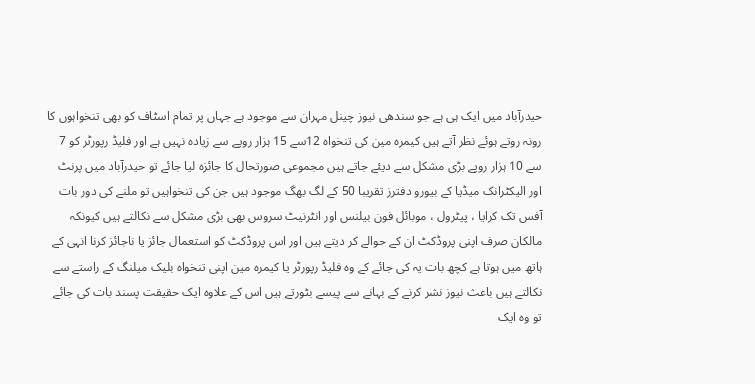حیدرآباد میں ایک ہی ہے جو سندھی نیوز چینل مہران سے موجود ہے جہاں پر تمام اسٹاف کو بھی تنخواہوں کا رونہ روتے ہوئے نظر آتے ہیں کیمرہ مین کی تنخواہ 12سے 15 ہزار روپے سے زیادہ نہیں ہے اور فلیڈ رپورٹر کو 7 سے 10 ہزار روپے بڑی مشکل سے دیئے جاتے ہیں مجموعی صورتحال کا جائزہ لیا جائے تو حیدرآباد میں پرنٹ اور الیکٹرانک میڈیا کے بیورو دفترز تقریبا 50 کے لگ بھگ موجود ہیں جن کی تنخواہیں تو ملنے کی دور بات آفس تک کرایا ، پیٹرول ، موبائل فون بیلنس اور انٹرنیٹ سروس بھی بڑی مشکل سے نکالتے ہیں کیونکہ مالکان صرف اپنی پروڈکٹ ان کے حوالے کر دیتے ہیں اور اس پروڈکٹ کو استعمال جائز یا ناجائز کرنا انہی کے ہاتھ میں ہوتا ہے کچھ بات یہ کی جائے کے وہ فلیڈ رپورٹر یا کیمرہ مین اپنی تنخواہ بلیک میلنگ کے راستے سے نکالتے ہیں باعث نیوز نشر کرنے کے بہانے سے پیسے بٹورتے ہیں اس کے علاوہ ایک حقیقت پسند بات کی جائے تو وہ ایک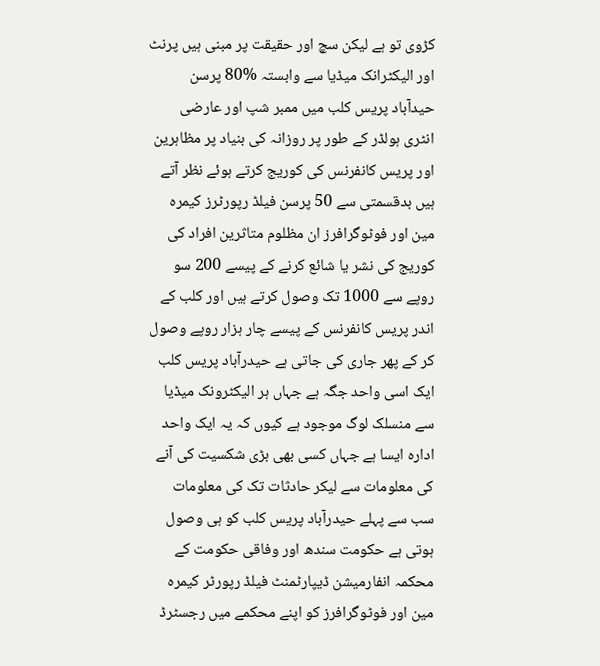کڑوی تو ہے لیکن سچ اور حقیقت پر مبنی ہیں پرنٹ اور الیکٹرانک میڈیا سے وابستہ %80 پرسن حیدآباد پریس کلب میں ممبر شپ اور عارضی انٹری ہولڈر کے طور پر روزانہ کی بنیاد پر مظاہرین اور پریس کانفرنس کی کوریج کرتے ہوئے نظر آتے ہیں بدقسمتی سے 50 پرسن فیلڈ رپورٹرز کیمرہ مین اور فوٹوگرافرز ان مظلوم متاثرین افراد کی کوریج کی نشر یا شائع کرنے کے پیسے 200 سو روپے سے 1000 تک وصول کرتے ہیں اور کلب کے اندر پریس کانفرنس کے پیسے چار ہزار روپے وصول کر کے پھر جاری کی جاتی ہے حیدرآباد پریس کلب ایک اسی واحد جگہ ہے جہاں ہر الیکٹرونک میڈیا سے منسلک لوگ موجود ہے کیوں کہ یہ ایک واحد ادارہ ایسا ہے جہاں کسی بھی بڑی شکسیت کی آنے کی معلومات سے لیکر حادثات تک کی معلومات سب سے پہلے حیدرآباد پریس کلب کو ہی وصول ہوتی ہے حکومت سندھ اور وفاقی حکومت کے محکمہ انفارمیشن ڈیپارٹمنٹ فیلڈ رپورٹر کیمرہ مین اور فوٹوگرافرز کو اپنے محکمے میں رجسٹرڈ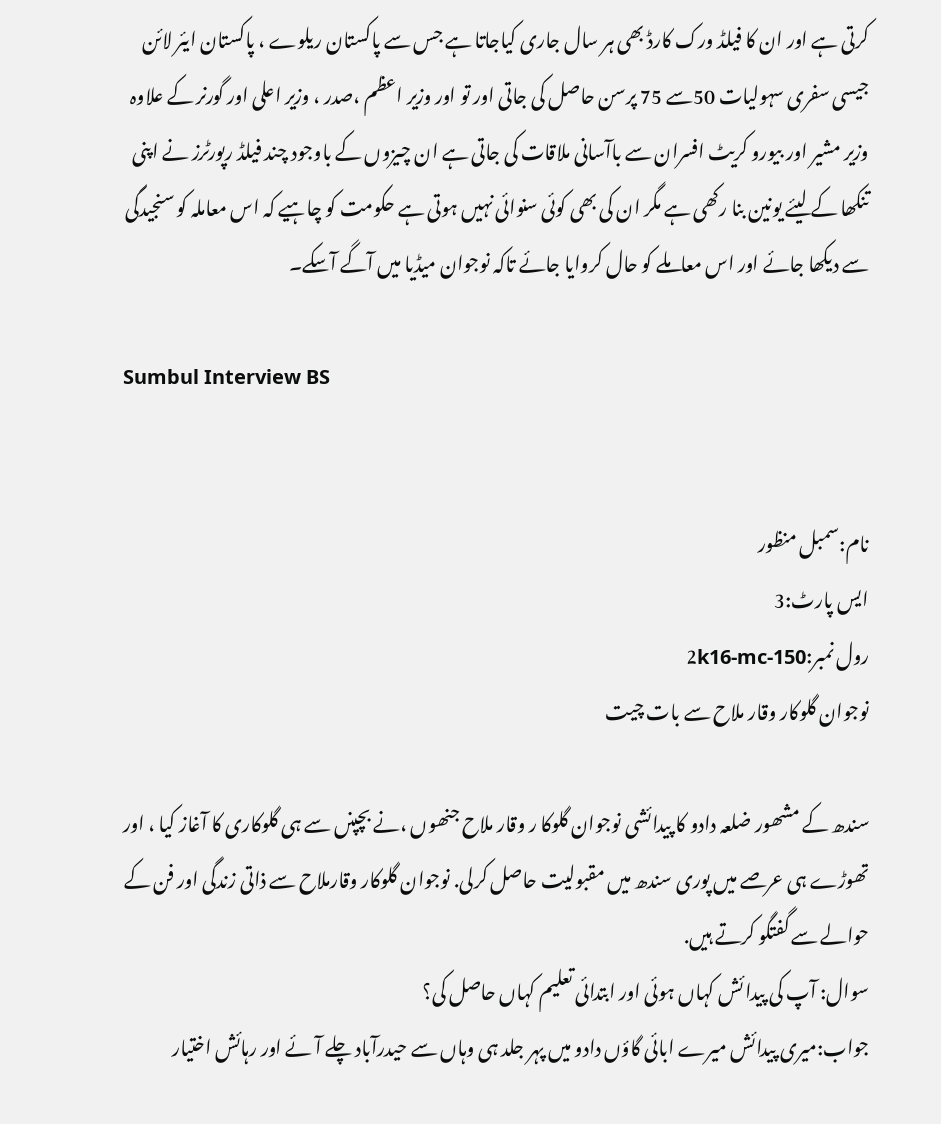کرتی ہے اور ان کا فیلڈ ورک کارڈ بھی ہر سال جاری کیاجاتا ہے جس سے پاکستان ریلوے ، پاکستان ایئر لائن جیسی سفری سہولیات 50سے 75 پرسن حاصل کی جاتی اور تو اور وزیر اعظم ،صدر ، وزیر اعلی اور گورنر کے علاوہ وزیر مشیر اور بیورو کریٹ افسران سے باآسانی ملاقات کی جاتی ہے ان چیزوں کے باوجود چند فیلڈ رپورٹرز نے اپنی تنکھا کے لیئے یونین بنا رکھی ہے مگر ان کی بھی کوئی سنوائی نہیں ہوتی ہے حکومت کو چاہیے کہ اس معاملہ کو سنجیدگی سے دیکھا جائے اور اس معاملے کو حال کروایا جائے تاکہ نوجوان میڈیا میں آگے آسکے۔

Sumbul Interview BS


نام:سمبل منظور
ایس پارٹ:3
رول نمبر:2k16-mc-150
نوجوان گلوکار وقار ملاح سے بات چیت

سندھ کے مشھور ضلعہ دادو کا پیدائشی نوجوان گلوکا ر وقار ملاح جنھوں ،نے بچپنں سے ہی گلوکاری کا آغاز کیا ، اور تھوڑے ہی عرصے میں پوری سندھ میں مقبولیت حاصل کرلی. نوجوان گلوکار وقارملاح سے ذاتی زندگی اور فن کے حوالے سے گفتگو کرتے ہیں.
سوال: آپ کی پیدا ئش کہاں ہوئی اور ابتدائی تعلیم کہاں حاصل کی؟
جواب:میری پیدائش میرے ابائی گاؤں دادو میں پہر جلد ہی وہاں سے حیدرآباد چلے آئے اور رہائش اختیار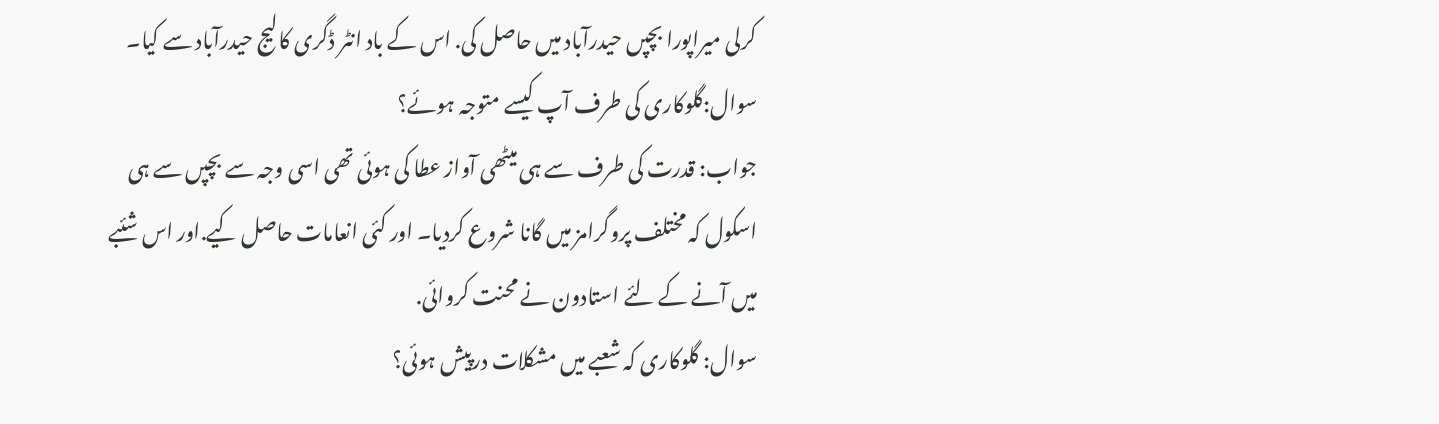کرلی میراپورا بچپں حیدرآباد میں حاصل کی. اس کے باد انٹر ڈگری کالیج حیدرآباد سے کیا۔
سوال:گلوکاری کی طرف آپ کیسے متوجہ ہوئے؟
جواب: قدرت کی طرف سے ہی میٹھی آواز عطا کی ہوئی تھی اسی وجہ سے بچپں سے ہی اسکول کہ مختلف پروگرامز میں گانا شروع کردیا۔ اور کئی انعامات حاصل کیے.اور اس شئبے میں آنے کے لئے استادون نے محنت کروائی.
سوال: گلوکاری کہ شعبے میں مشکلات درپیش ہوئی؟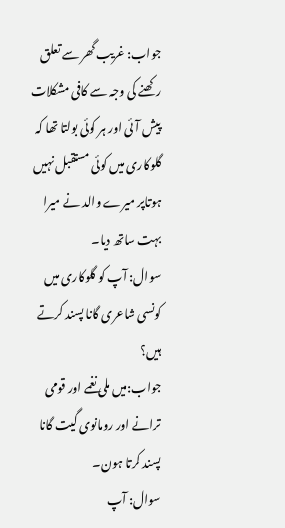جواب: غریب گھر سے تعلق رکھنے کی وجہ سے کافی مشکلات پیش آئی اور ہر کوئی بولتا تھا کہ گلوکاری میں کوئی مستقبل نہیں ہوتاپر میرے والد نے میرا بہت ساتھ دیا۔
سوال: آپ کو گلوکاری میں کونسی شاعری گانا پسند کرتے ہیں؟
جواب:میں ملی نغمے اور قومی ترانے اور رومانوی گیت گانا پسند کرتا ہون۔
سوال: آپ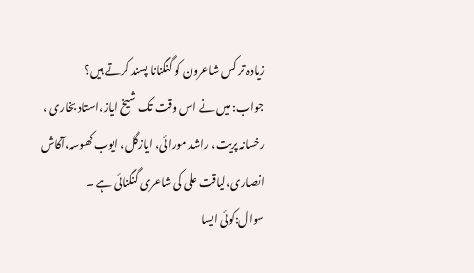زیادہ تر کس شاعرون کو گنگنانا پسند کرتے ہیں؟
جواب: میں نے اس وقت تک شیخ ایاز،استاد بخاری ، رخسانہ پریت، راشد مورائی، ایازگل، ایوب کھوسہ،آکاش انصاری،لیاقت علی کی شاعری گنگنائی ہے ۔
سوال:کوئی ایسا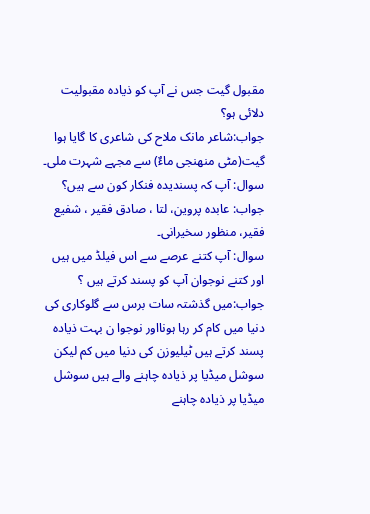مقبول گیت جس نے آپ کو ذیادہ مقبولیت دلائی ہو؟
جواب:شاعر مانک ملاح کی شاعری کا گایا ہوا گیت(مٹی منھنجی ماءٌ) سے مجہے شہرت ملی۔
سوال: آپ کہ پسندیدہ فنکار کون سے ہیں؟
جواب: عابدہ پروین، لتا ، صادق فقیر ، شفیع فقیر، منظور سخیرانی۔
سوال: آپ کتنے عرصے سے اس فیلڈ میں ہیں اور کتنے نوجوان آپ کو پسند کرتے ہیں ؟
جواب:میں گذشتہ سات برس سے گلوکاری کی دنیا میں کام کر رہا ہونااور نوجوا ن بہت ذیادہ پسند کرتے ہیں ٹیلیوزن کی دنیا میں کم لیکن سوشل میڈیا پر ذیادہ چاہنے والے ہیں سوشل میڈیا پر ذیادہ چاہنے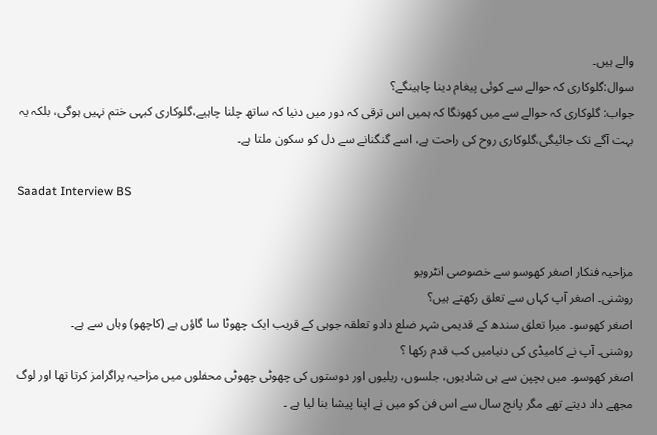والے ہیں۔
سوال:گلوکاری کہ حوالے سے کوئی پیغام دینا چاہینگے؟
جواب: گلوکاری کہ حوالے سے میں کھونگا کہ ہمیں اس ترقی کہ دور میں دنیا کہ ساتھ چلنا چاہیے،گلوکاری کبہی ختم نہیں ہوگی، بلکہ یہ بہت آگے تک جائیگی،گلوکاری روح کی راحت ہے، اسے گنگنانے سے دل کو سکون ملتا ہے۔

Saadat Interview BS


مزاحیہ فنکار اصغر کھوسو سے خصوصی انٹرویو
روشنی۔ اصغر آپ کہاں سے تعلق رکھتے ہیں؟
اصغر کھوسو۔ میرا تعلق سندھ کے قدیمی شہر ضلع دادو تعلقہ جوہی کے قریب ایک چھوٹا سا گاؤں ہے (کاچھو) وہاں سے ہے۔
روشنی۔ آپ نے کامیڈی کی دنیامیں کب قدم رکھا ؟
اصغر کھوسو۔ میں بچپن سے ہی شادیوں، جلسوں، ریلیوں اور دوستوں کی چھوٹی چھوٹی محفلوں میں مزاحیہ پراگرامز کرتا تھا اور لوگ مجھے داد دیتے تھے مگر پانچ سال سے اس فن کو میں نے اپنا پیشا بنا لیا ہے ۔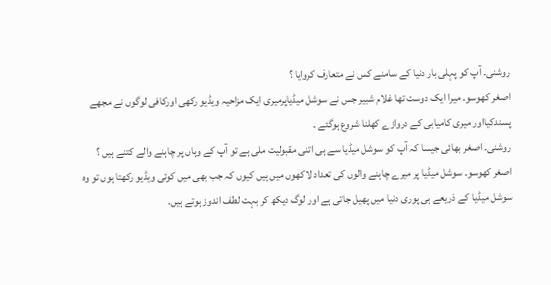روشنی۔ آپ کو پہلی بار دنیا کے سامنے کس نے متعارف کروایا ؟
اصغر کھوسو۔ میرا ایک دوست تھا غلام شبیر جس نے سوشل میڈیاپرمیری ایک مزاحیہ ویڈیو رکھی اورکافی لوگوں نے مجھے پسندکیااور میری کامیابی کے دروازے کھلنا شروع ہوگئے ۔
روشنی۔ اصغر بھائی جیسا کہ آپ کو سوشل میڈیا سے ہی اتنی مقبولیت ملی ہے تو آپ کے وہاں پر چاہنے والے کتنے ہیں ؟
اصغر کھوسو۔ سوشل میڈیا پر میرے چاہنے والوں کی تعداد لاکھوں میں ہیں کیوں کہ جب بھی میں کوئی ویڈیو رکھتا ہوں تو وہ سوشل میڈیا کے ذریعے ہی پوری دنیا میں پھیل جاتی ہے اور لوگ دیکھ کر بہت لطف اندوز ہوتے ہیں۔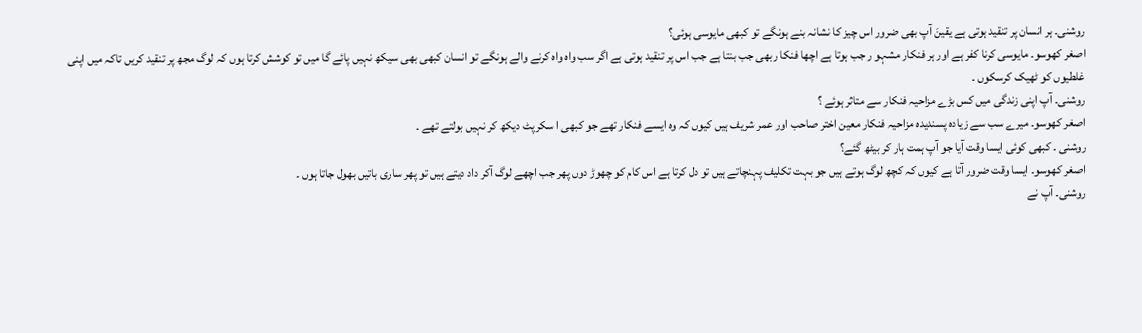روشنی۔ ہر انسان پر تنقید ہوتی ہے یقینَ آپ بھی ضرور اس چیز کا نشانہ بنے ہونگے تو کبھی مایوسی ہوئی؟
اصغر کھوسو۔ مایوسی کرنا کفر ہے اور ہر فنکار مشہو ر جب ہوتا ہے اچھا فنکا ربھی جب بنتا ہے جب اس پر تنقید ہوتی ہے اگر سب واہ واہ کرنے والے ہونگے تو انسان کبھی بھی سیکھ نہیں پائے گا میں تو کوشش کرتا ہوں کہ لوگ مجھ پر تنقید کریں تاکہ میں اپنی غلطیوں کو ٹھیک کرسکوں ۔
روشنی۔ آپ اپنی زندگی میں کس بڑے مزاحیہ فنکار سے متاثر ہوئے ؟
اصغر کھوسو۔ میرے سب سے زیادہ پسندیدہ مزاحیہ فنکار معین اختر صاحب اور عمر شریف ہیں کیوں کہ وہ ایسے فنکار تھے جو کبھی ا سکرپٹ دیکھ کر نہیں بولتے تھے ۔
روشنی ۔ کبھی کوئی ایسا وقت آیا جو آپ ہمت ہار کر بیٹھ گئے؟
اصغر کھوسو۔ ایسا وقت ضرور آتا ہے کیوں کہ کچھ لوگ ہوتے ہیں جو بہت تکلیف پہنچاتے ہیں تو دل کرتا ہے اس کام کو چھوڑ دوں پھر جب اچھے لوگ آکر داد دیتے ہیں تو پھر ساری باتیں بھول جاتا ہوں ۔
روشنی۔ آپ نے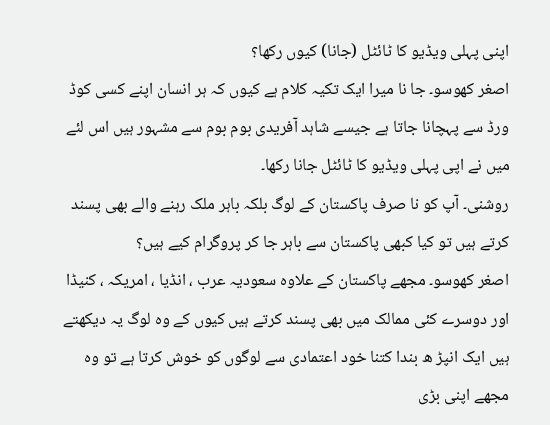اپنی پہلی ویڈیو کا ٹائٹل (جانا) کیوں رکھا؟
اصغر کھوسو۔ جا نا میرا ایک تکیہ کلام ہے کیوں کہ ہر انسان اپنے کسی کوڈ ورڈ سے پہچانا جاتا ہے جیسے شاہد آفریدی بوم بوم سے مشہور ہیں اس لئے میں نے اپی پہلی ویڈیو کا ٹائٹل جانا رکھا۔
روشنی۔ آپ کو نا صرف پاکستان کے لوگ بلکہ باہر ملک رہنے والے بھی پسند کرتے ہیں تو کیا کبھی پاکستان سے باہر جا کر پروگرام کیے ہیں؟
اصغر کھوسو۔ مجھے پاکستان کے علاوہ سعودیہ عرب ، انڈیا ، امریکہ ، کنیڈا اور دوسرے کئی ممالک میں بھی پسند کرتے ہیں کیوں کے وہ لوگ یہ دیکھتے ہیں ایک انپڑ ھ بندا کتنا خود اعتمادی سے لوگوں کو خوش کرتا ہے تو وہ مجھے اپنی بڑی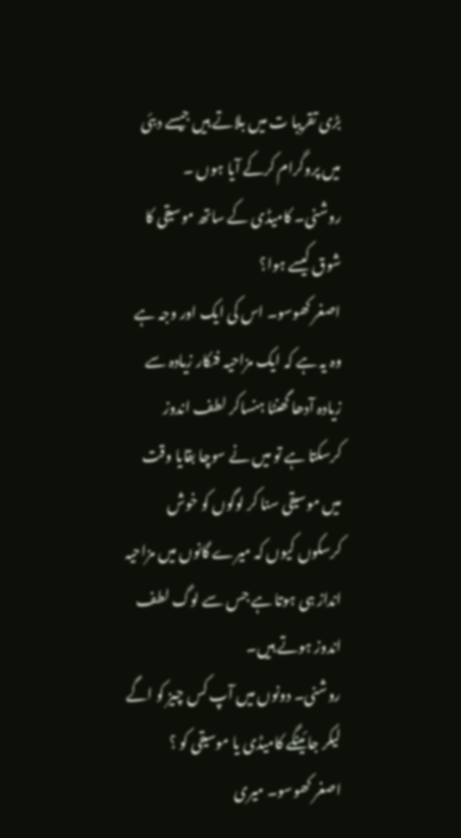بڑی تقریبا ت میں بلاتے ہیں جیسے دبئی میں پروگرام کرکے آیا ہوں ۔
روشنی۔ کامیڈی کے ساتھ موسیقی کا شوق کیسے ہوا؟
اصغر کھوسو۔ اس کی ایک اور وجہ ہے وہ یہ ہے کہ ایک مزاحیہ فنکار زیادہ سے زیادہ آدھا گھنٹا ہنساکر لطف اندوز کرسکتا ہے تو میں نے سوچا بقایا وقت میں موسیقی سنا کر لوگوں کو خوش کرسکوں کیوں کہ میرے گانوں میں مزاحیہ انداز ہی ہوتا ہے جس سے لوگ لطف اندوز ہوتے ہیں۔
روشنی۔ دونوں میں آپ کس چیز کو اگے لیکر جائینگے کامیڈی یا موسیقی کو ؟
اصغر کھوسو۔ میری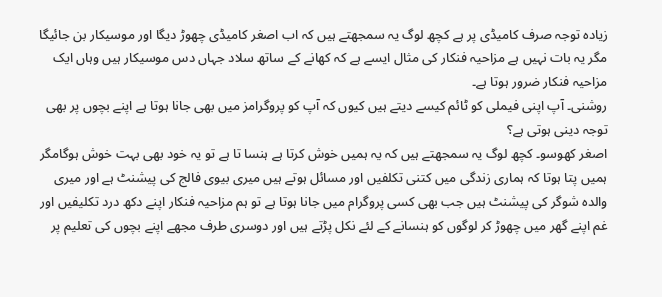زیادہ توجہ صرف کامیڈی پر ہے کچھ لوگ یہ سمجھتے ہیں کہ اب اصغر کامیڈی چھوڑ دیگا اور موسیکار بن جائیگا مگر یہ بات نہیں ہے مزاحیہ فنکار کی مثال ایسے ہے کہ کھانے کے ساتھ سلاد جہاں دس موسیکار ہیں وہاں ایک مزاحیہ فنکار ضرور ہوتا ہے۔
روشنی۔ آپ اپنی فیملی کو ٹائم کیسے دیتے ہیں کیوں کہ آپ کو پروگرامز میں بھی جانا ہوتا ہے اپنے بچوں پر بھی توجہ دینی ہوتی ہے؟
اصغر کھوسو۔ کچھ لوگ یہ سمجھتے ہیں کہ یہ ہمیں خوش کرتا ہے ہنسا تا ہے تو یہ خود بھی بہت خوش ہوگامگر ہمیں پتا ہوتا کہ ہماری زندگی میں کتنی تکلفیں اور مسائل ہوتے ہیں میری بیوی فالج کی پیشنٹ ہے اور میری والدہ شوگر کی پیشنٹ ہیں جب بھی کسی پروگرام میں جانا ہوتا ہے تو ہم مزاحیہ فنکار اپنے دکھ درد تکلیفیں اور غم اپنے گھر میں چھوڑ کر لوگوں کو ہنسانے کے لئے نکل پڑتے ہیں اور دوسری طرف مجھے اپنے بچوں کی تعلیم پر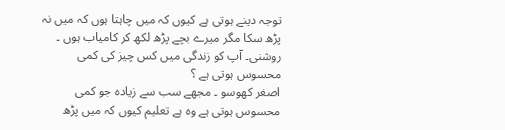توجہ دینے ہوتی ہے کیوں کہ میں چاہتا ہوں کہ میں نہ پڑھ سکا مگر میرے بچے پڑھ لکھ کر کامیاب ہوں ۔
روشنی۔ آپ کو زندگی میں کس چیز کی کمی محسوس ہوتی ہے ؟
اصغر کھوسو ۔ مجھے سب سے زیادہ جو کمی محسوس ہوتی ہے وہ ہے تعلیم کیوں کہ میں پڑھ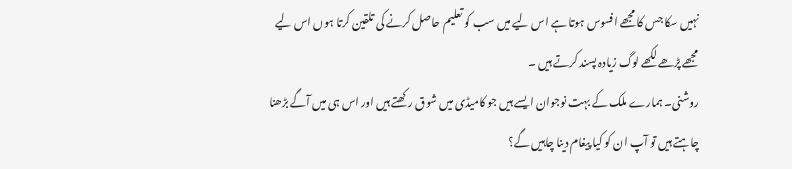نہیں سکا جس کا مجھے افسوس ہوتا ہے اس لیے میں سب کو تعلیم حاصل کرنے کی تلقین کرتا ہوں اس لیے مجھے پڑھے لکھے لوگ زیادہ پسند کرتے ہیں ۔
روشنی۔ ہمارے ملک کے بہت نوجوان ایسے ہیں جو کامیڈی میں شوق رکھتے ہیں اور اس ہی میں آگے بڑھنا چاہتے ہیں تو آپ ان کو کیا پیغام دینا چاہیں گے؟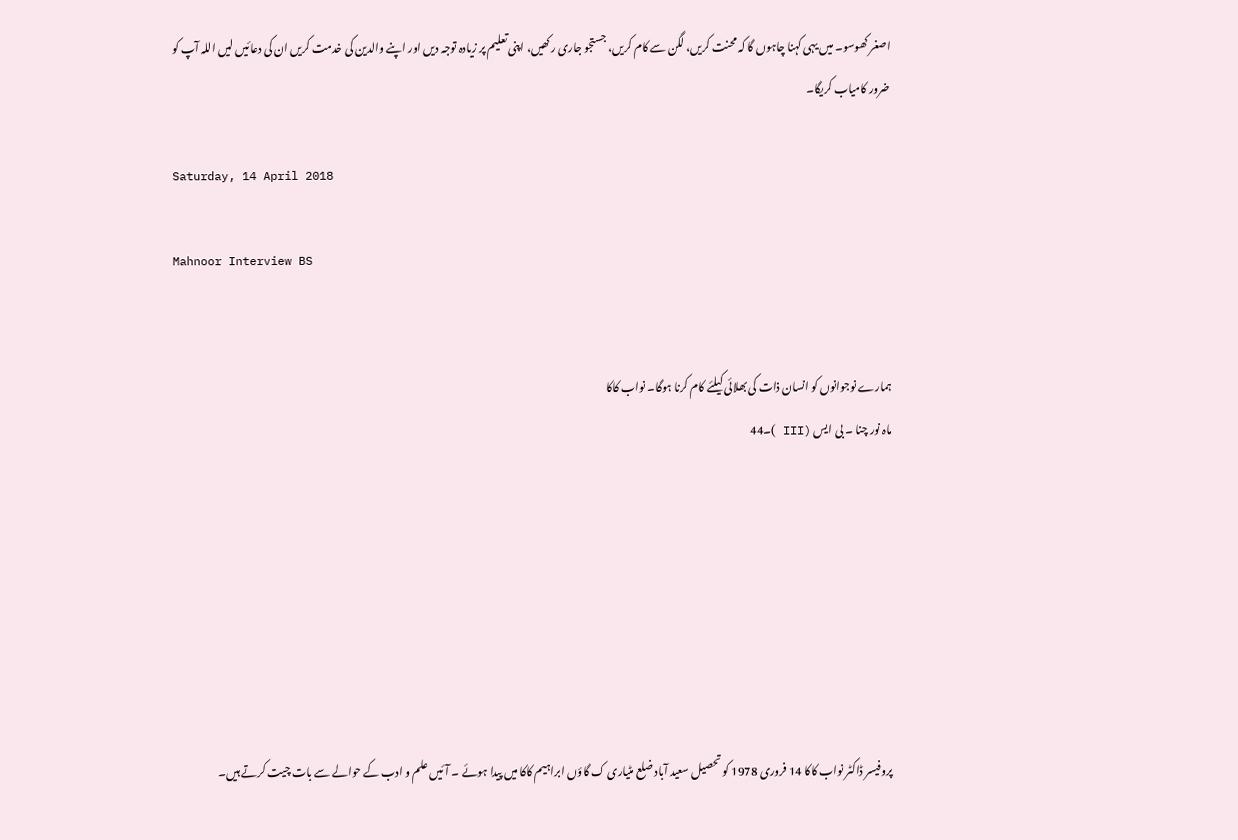اصغر کھوسو۔ میں یہی کہنا چاہوں گا کہ محنت کریں، لگن سے کام کریں، جستجو جاری رکھیں، اپنی تعلیم پر زیادہ توجہ دیں اور اپنے والدین کی خدمت کریں ان کی دعائیں لیں اللہ آپ کو ضرور کامیاب کریگا۔

Saturday, 14 April 2018

Mahnoor Interview BS


ہمارے نوجوانوں کو انسان ذات کی بھلائی کیلئے کام کرنا ہوگا۔ نواب کاکا
ماہ نور چنا ۔ بی ایس (III )۔44







پروفیسر ڈاکٹر نواب کاکا 14 فروری 1978 کو تحصیل سعید آباد ضلع مٹیاری ک گاؤں ابراہیم کاکا میں پیدا ہوئے ۔ آئیں علم و ادب کے حوالے سے بات چیت کرتے ہیں۔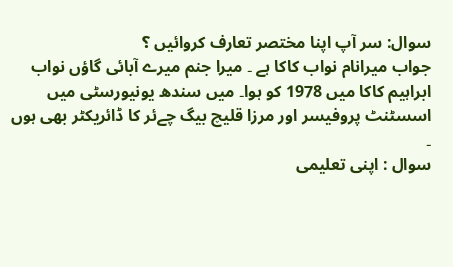سوال: سر آپ اپنا مختصر تعارف کروائیں ؟
جواب میرانام نواب کاکا ہے ۔ میرا جنم میرے آبائی گاؤں نواب ابراہیم کاکا میں 1978 کو ہوا۔ میں سندھ یونیورسٹی میں اسسٹنٹ پروفیسر اور مرزا قلیچ بیگ چےئر کا ڈائریکٹر بھی ہوں ۔
سوال : اپنی تعلیمی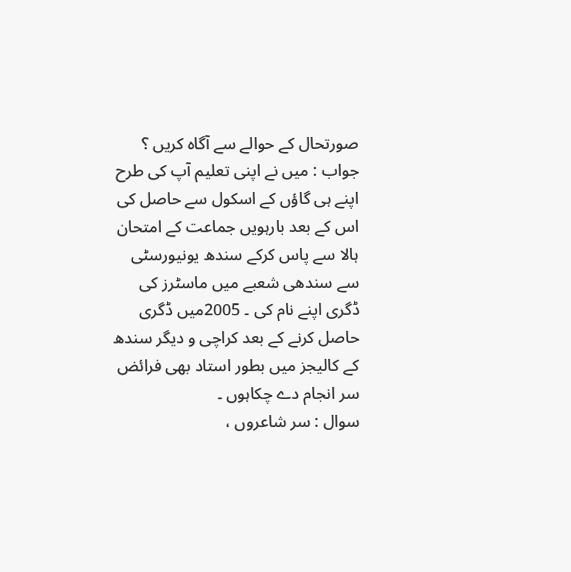صورتحال کے حوالے سے آگاہ کریں ؟
جواب : میں نے اپنی تعلیم آپ کی طرح اپنے ہی گاؤں کے اسکول سے حاصل کی اس کے بعد بارہویں جماعت کے امتحان ہالا سے پاس کرکے سندھ یونیورسٹی سے سندھی شعبے میں ماسٹرز کی ڈگری اپنے نام کی ۔ 2005میں ڈگری حاصل کرنے کے بعد کراچی و دیگر سندھ کے کالیجز میں بطور استاد بھی فرائض سر انجام دے چکاہوں ۔
سوال : سر شاعروں ،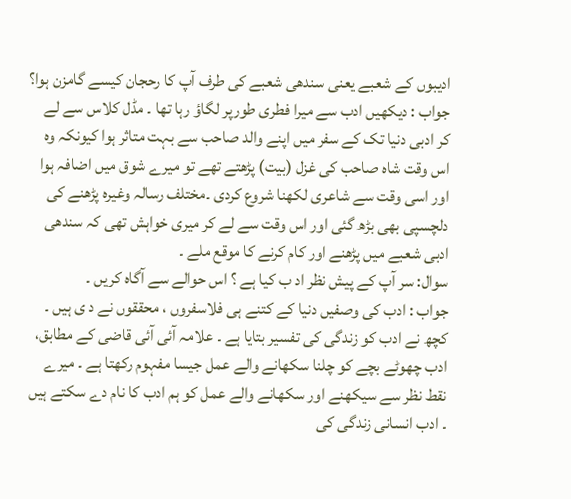ادیبوں کے شعبے یعنی سندھی شعبے کی طرف آپ کا رحجان کیسے گامزن ہوا؟
جواب : دیکھیں ادب سے میرا فطری طورپر لگاؤ رہا تھا ۔ مڈل کلاس سے لے کر ادبی دنیا تک کے سفر میں اپنے والد صاحب سے بہت متاثر ہوا کیونکہ وہ اس وقت شاہ صاحب کی غزل (بیت) پڑھتے تھے تو میرے شوق میں اضافہ ہوا اور اسی وقت سے شاعری لکھنا شروع کردی ۔مختلف رسالہ وغیرہ پڑھنے کی دلچسپی بھی بڑھ گئی اور اس وقت سے لے کر میری خواہش تھی کہ سندھی ادبی شعبے میں پڑھنے اور کام کرنے کا موقع ملے ۔
سوال: سر آپ کے پیش نظر اد ب کیا ہے ؟ اس حوالے سے آگاہ کریں ۔
جواب : ادب کی وصفیں دنیا کے کتنے ہی فلاسفروں ، محققوں نے د ی ہیں ۔ کچھ نے ادب کو زندگی کی تفسیر بتایا ہے ۔ علامہ آئی آئی قاضی کے مطابق، ادب چھوٹے بچے کو چلنا سکھانے والے عمل جیسا مفہوم رکھتا ہے ۔ میرے نقط نظر سے سیکھنے اور سکھانے والے عمل کو ہم ادب کا نام دے سکتے ہیں ۔ ادب انسانی زندگی کی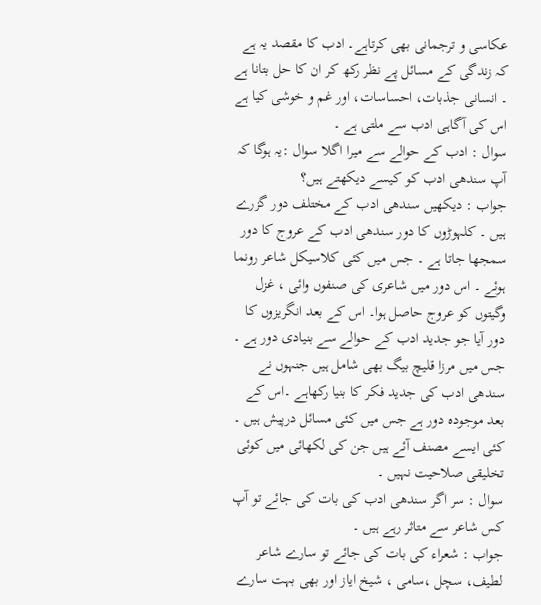عکاسی و ترجمانی بھی کرتاہے۔ ادب کا مقصد یہ ہے کہ زندگی کے مسائل پے نظر رکھ کر ان کا حل بتانا ہے ۔ انسانی جذبات، احساسات، اور غم و خوشی کیا ہے اس کی آگاہی ادب سے ملتی ہے ۔
سوال : ادب کے حوالے سے میرا اگلا سوال :یہ ہوگا کہ آپ سندھی ادب کو کیسے دیکھتے ہیں؟
جواب : دیکھیں سندھی ادب کے مختلف دور گزرے ہیں ۔ کلہوڑوں کا دور سندھی ادب کے عروج کا دور سمجھا جاتا ہے ۔ جس میں کئی کلاسیکل شاعر رونما ہوئے ۔ اس دور میں شاعری کی صنفوں وائی ، غزل وگیتوں کو عروج حاصل ہوا۔ اس کے بعد انگریزوں کا دور آیا جو جدید ادب کے حوالے سے بنیادی دور ہے ۔ جس میں مرزا قلیچ بیگ بھی شامل ہیں جنہوں نے سندھی ادب کی جدید فکر کا بنیا رکھاہے ۔اس کے بعد موجودہ دور ہے جس میں کئی مسائل درپیش ہیں ۔ کئی ایسے مصنف آئے ہیں جن کی لکھائی میں کوئی تخلیقی صلاحیت نہیں ۔
سوال : سر اگر سندھی ادب کی بات کی جائے تو آپ کس شاعر سے متاثر رہے ہیں ۔
جواب : شعراء کی بات کی جائے تو سارے شاعر لطیف، سچل ،سامی ، شیخ ایاز اور بھی بہت سارے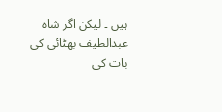ہیں ۔ لیکن اگر شاہ عبدالطیف بھٹائی کی بات کی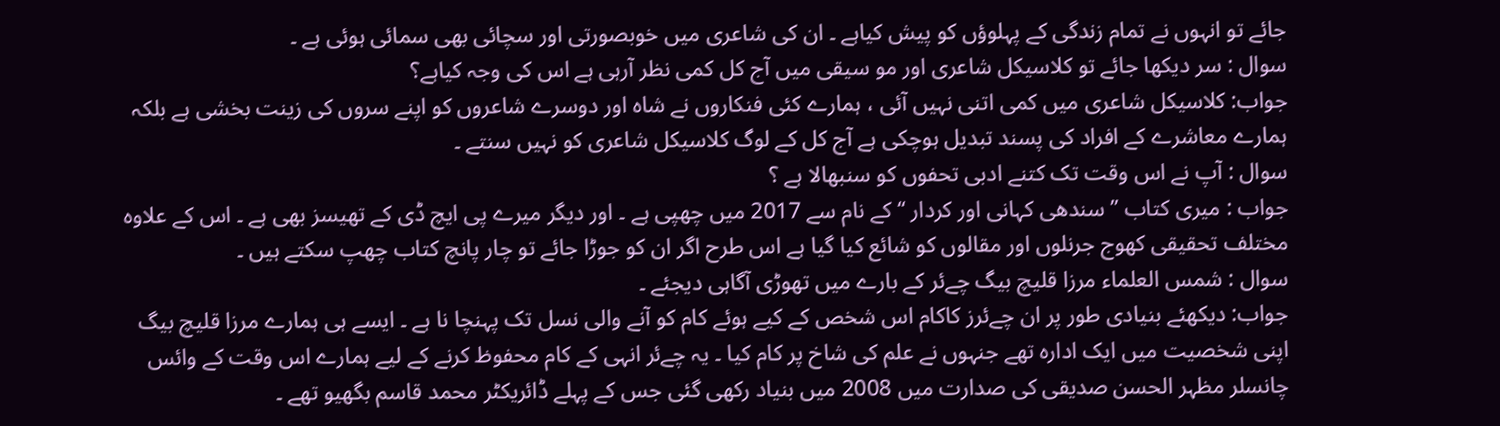جائے تو انہوں نے تمام زندگی کے پہلوؤں کو پیش کیاہے ۔ ان کی شاعری میں خوبصورتی اور سچائی بھی سمائی ہوئی ہے ۔
سوال : سر دیکھا جائے تو کلاسیکل شاعری اور مو سیقی میں آج کل کمی نظر آرہی ہے اس کی وجہ کیاہے؟
جواب: کلاسیکل شاعری میں کمی اتنی نہیں آئی ، ہمارے کئی فنکاروں نے شاہ اور دوسرے شاعروں کو اپنے سروں کی زینت بخشی ہے بلکہ ہمارے معاشرے کے افراد کی پسند تبدیل ہوچکی ہے آج کل کے لوگ کلاسیکل شاعری کو نہیں سنتے ۔
سوال : آپ نے اس وقت تک کتنے ادبی تحفوں کو سنبھالا ہے ؟
جواب : میری کتاب ’’ سندھی کہانی اور کردار ‘‘ کے نام سے 2017 میں چھپی ہے ۔ اور دیگر میرے پی ایچ ڈی کے تھیسز بھی ہے ۔ اس کے علاوہ مختلف تحقیقی کھوج جرنلوں اور مقالوں کو شائع کیا گیا ہے اس طرح اگر ان کو جوڑا جائے تو چار پانچ کتاب چھپ سکتے ہیں ۔
سوال : شمس العلماء مرزا قلیچ بیگ چےئر کے بارے میں تھوڑی آگاہی دیجئے ۔
جواب: دیکھئے بنیادی طور پر ان چےئرز کاکام اس شخص کے کیے ہوئے کام کو آنے والی نسل تک پہنچا نا ہے ۔ ایسے ہی ہمارے مرزا قلیچ بیگ اپنی شخصیت میں ایک ادارہ تھے جنہوں نے علم کی شاخ پر کام کیا ۔ یہ چےئر انہی کے کام محفوظ کرنے کے لیے ہمارے اس وقت کے وائس چانسلر مظہر الحسن صدیقی کی صدارت میں 2008 میں بنیاد رکھی گئی جس کے پہلے ڈائریکٹر محمد قاسم بگھیو تھے ۔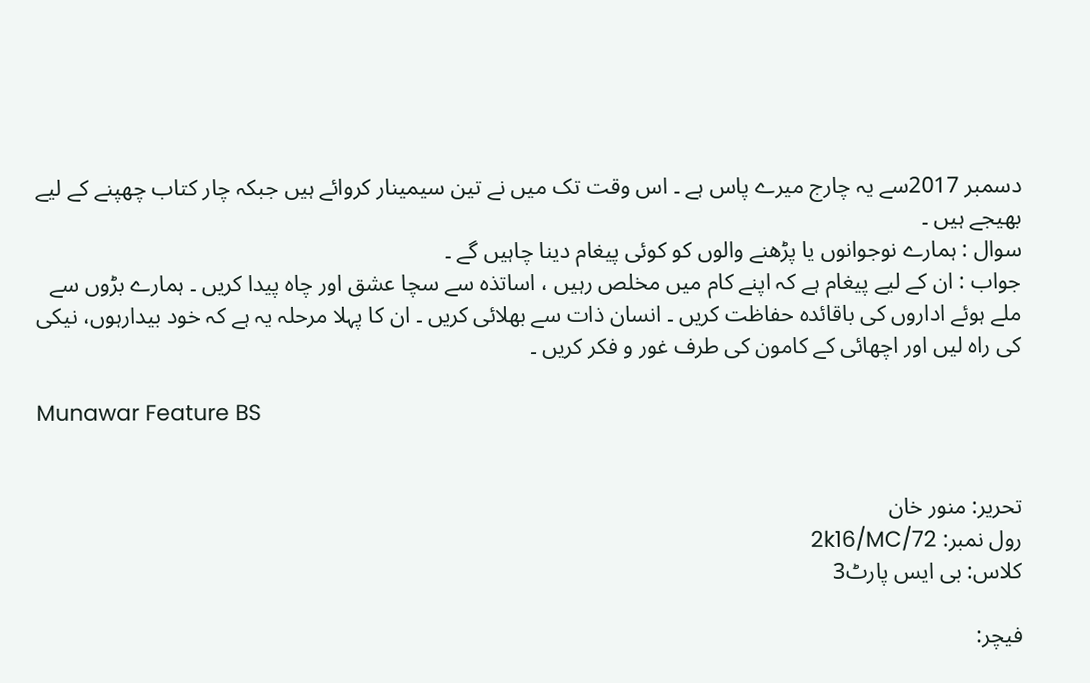دسمبر 2017سے یہ چارج میرے پاس ہے ۔ اس وقت تک میں نے تین سیمینار کروائے ہیں جبکہ چار کتاب چھپنے کے لیے بھیجے ہیں ۔
سوال : ہمارے نوجوانوں یا پڑھنے والوں کو کوئی پیغام دینا چاہیں گے ۔
جواب : ان کے لیے پیغام ہے کہ اپنے کام میں مخلص رہیں ، اساتذہ سے سچا عشق اور چاہ پیدا کریں ۔ ہمارے بڑوں سے ملے ہوئے اداروں کی باقائدہ حفاظت کریں ۔ انسان ذات سے بھلائی کریں ۔ ان کا پہلا مرحلہ یہ ہے کہ خود بیدارہوں، نیکی کی راہ لیں اور اچھائی کے کامون کی طرف غور و فکر کریں ۔

Munawar Feature BS


تحریر: منور خان
رول نمبر: 2k16/MC/72
کلاس: بی ایس پارٹ3

فیچر: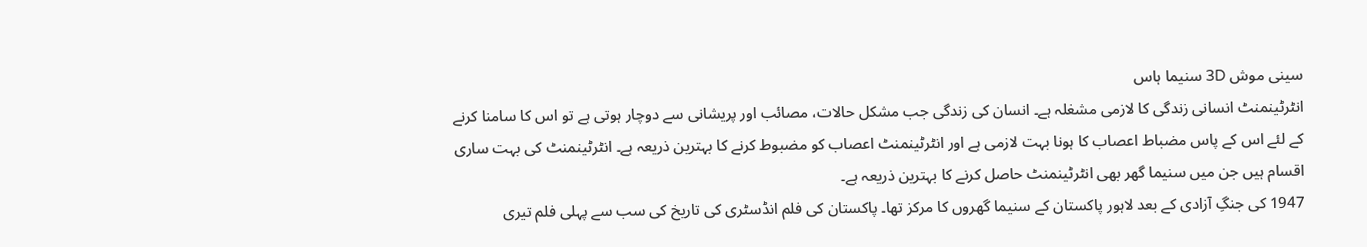سینی موش 3D سنیما ہاس
انٹرٹینمنٹ انسانی زندگی کا لازمی مشغلہ ہے۔ انسان کی زندگی جب مشکل حالات، مصائب اور پریشانی سے دوچار ہوتی ہے تو اس کا سامنا کرنے کے لئے اس کے پاس مضباط اعصاب کا ہونا بہت لازمی ہے اور انٹرٹینمنٹ اعصاب کو مضبوط کرنے کا بہترین ذریعہ ہے۔ انٹرٹینمنٹ کی بہت ساری اقسام ہیں جن میں سنیما گھر بھی انٹرٹینمنٹ حاصل کرنے کا بہترین ذریعہ ہے۔
1947 کی جنگِ آزادی کے بعد لاہور پاکستان کے سنیما گھروں کا مرکز تھا۔ پاکستان کی فلم انڈسٹری کی تاریخ کی سب سے پہلی فلم تیری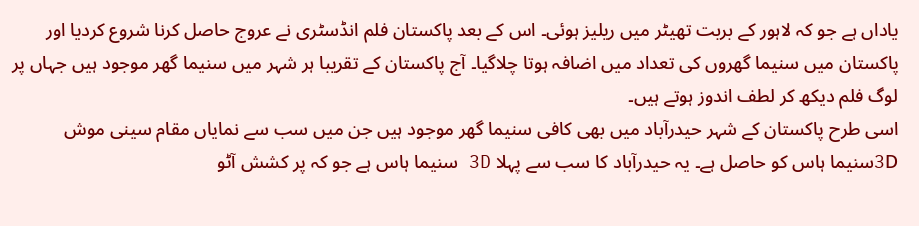یاداں ہے جو کہ لاہور کے بربت تھیٹر میں ریلیز ہوئی۔ اس کے بعد پاکستان فلم انڈسٹری نے عروج حاصل کرنا شروع کردیا اور پاکستان میں سنیما گھروں کی تعداد میں اضافہ ہوتا چلاگیا۔ آج پاکستان کے تقریبا ہر شہر میں سنیما گھر موجود ہیں جہاں پر لوگ فلم دیکھ کر لطف اندوز ہوتے ہیں۔
اسی طرح پاکستان کے شہر حیدرآباد میں بھی کافی سنیما گھر موجود ہیں جن میں سب سے نمایاں مقام سینی موش 3Dسنیما ہاس کو حاصل ہے۔ یہ حیدرآباد کا سب سے پہلا 3D سنیما ہاس ہے جو کہ پر کشش آٹو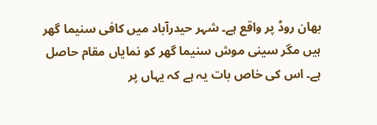بھان روڈ پر واقع ہے۔ شہر حیدرآباد میں کافی سنیما گھر ہیں مگر سینی موش سنیما گھر کو نمایاں مقام حاصل ہے۔ اس کی خاص بات یہ ہے کہ یہاں پر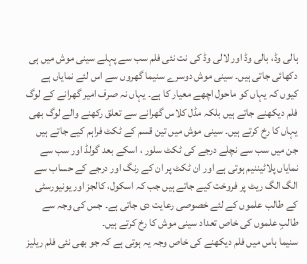ہالی وڈ، بالی وڈ اور لالی وڈ کی نت نئی فلم سب سے پہلے سینی موش میں ہی دکھائی جاتی ہیں۔ سینی موش دوسرے سنیما گھروں سے اس لئے نمایاں ہے کیوں کہ یہاں کو ماحول اچھے معیار کا ہے۔ یہاں نہ صرف امیر گھرانے کے لوگ فلم دیکھنے جاتے ہیں بلکہ مڈل کلاس گھرانے سے تعلق رکھنے والے لوگ بھی یہاں کا رخ کرتے ہیں۔ سینی موش میں تین قسم کے ٹکٹ فراہم کیے جاتے ہیں جن میں سب سے نچلے درجے کی ٹکٹ سلور ، اسکے بعد گولڈ اور سب سے نمایاں پلاٹیننیم ہوتی ہے اور ان ٹکٹ پر ان کے رنگ اور درجے کے حساب سے الگ الگ ریٹ پر فروخت کیے جاتے ہیں جب کہ اسکول، کالجز اور یونیورسٹی کے طالب علموں کے لئے خصوصی رعایت دی جاتی ہے۔ جس کی وجہ سے طالبِ علموں کی خاص تعداد سینی موش کا رخ کرتے ہیں۔
سنیما ہاس میں فلم دیکھنے کی خاص وجہ یہ ہوتی ہے کہ جو بھی نئی فلم ریلیز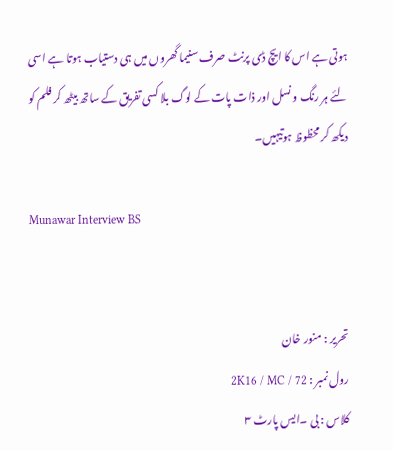ہوتی ہے اس کا ایچ ڈی پرنٹ صرف سنیما گھروں میں ہی دستیاب ہوتا ہے اسی لئے ہر رنگ و نسل اور ذات پات کے لوگ بلا کسی تفریق کے ساتھ بیٹھ کر فلم کو دیکھ کر محظوظ ہوتیہیں۔

Munawar Interview BS


تحریر : منور خان
رول نمبر : 2K16 / MC / 72
کلاس : بی ۔ایس پارٹ ۳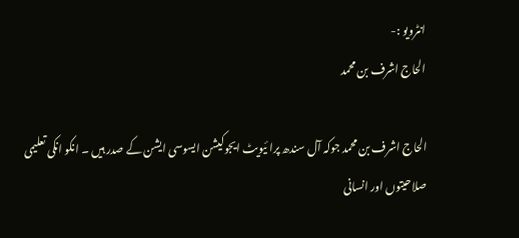انٹرویو :-
الحاج اشرف بن محمد

الحاج اشرف بن محمد جوکہ آل سندھ پرا ئیویٹ ایجوکیشن ایسوسی ایشن کے صدر ہیں ۔ انکو انکی تعلیمی صلاحیتوں اور انسانی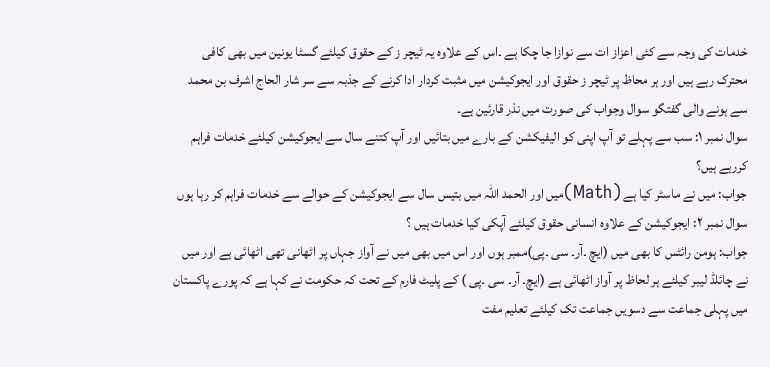خدمات کی وجہ سے کئی اعزاز ات سے نوازا جا چکا ہے ۔اس کے علاوہ یہ ٹیچر ز کے حقوق کیلئے گسٹا یونین میں بھی کافی محترک رہے ہیں اور ہر محاظ پر ٹیچر ز حقوق اور ایجوکیشن میں مثبت کردار ادا کرنے کے جذبہ سے سر شار الحاج اشرف بن محمد سے ہونے والی گفتگو سوال وجواب کی صورت میں نذر قارئین ہے۔
سوال نمبر ۱: سب سے پہلے تو آپ اپنی کو الیفیکشن کے بارے میں بتائیں اور آپ کتنے سال سے ایجوکیشن کیلئے خدمات فراہم کررہے ہیں؟
جواب: میں نے ماسٹر کیا ہے (Math)میں اور الحمد اللہ میں بتیس سال سے ایجوکیشن کے حوالے سے خدمات فراہم کر رہا ہوں
سوال نمبر ۲: ایجوکیشن کے علاوہ انسانی حقوق کیلئے آپکی کیا خدمات ہیں ؟
جواب: ہومن رائٹس کا بھی میں (ایچ ۔آر۔ سی ۔پی)ممبر ہوں اور اس میں بھی میں نے آواز جہاں پر اٹھانی تھی اٹھائی ہے اور میں نے چائلڈ لیبر کیلئے ہر لحاظ پر آواز اٹھائی ہے (ایچ۔ آر۔ سی ۔پی ) کے پلیٹ فارم کے تحت کہ حکومت نے کہا ہے کہ پورے پاکستان میں پہلی جماعت سے دسویں جماعت تک کیلئے تعلیم مفت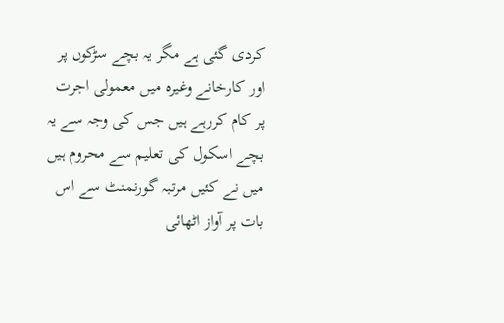کردی گئی ہے مگر یہ بچے سڑکوں پر اور کارخانے وغیرہ میں معمولی اجرت پر کام کررہے ہیں جس کی وجہ سے یہ بچے اسکول کی تعلیم سے محروم ہیں میں نے کئیں مرتبہ گورنمنٹ سے اس بات پر آواز اٹھائی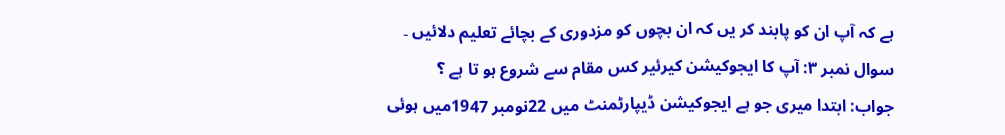ہے کہ آپ ان کو پابند کر یں کہ ان بچوں کو مزدوری کے بچائے تعلیم دلائیں ۔
سوال نمبر ۳: آپ کا ایجوکیشن کیرئیر کس مقام سے شروع ہو تا ہے ؟
جواب: ابتدا میری جو ہے ایجوکیشن ڈیپارٹمنٹ میں 22نومبر 1947میں ہوئی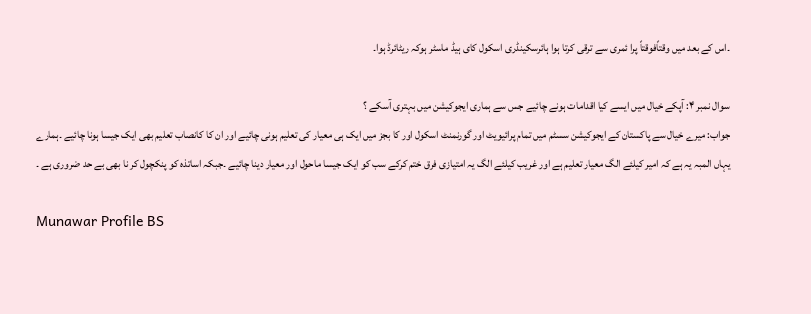۔اس کے بعد میں وقتاًفوقتاً پرا ئمری سے ترقی کرتا ہوا ہائرسکینڈری اسکول کای ہیڈ ماسٹر ہوکہ ریٹائرڈ ہوا۔

سوال نمبر ۴: آپکے خیال میں ایسے کیا اقدامات ہونے چائیے جس سے ہماری ایجوکیشن میں بہتری آسکے ؟
جواب: میرے خیال سے پاکستان کے ایجوکیشن سسٹم میں تمام پرائیویٹ اور گورنمنٹ اسکول اور کا بجز میں ایک ہی معیار کی تعلیم ہونی چائیے اور ان کا کانصاب تعلیم بھی ایک جیسا ہونا چائیے ۔ہمارے یہاں المبہ یہ ہے کہ امیر کیلئے الگ معیار تعلیم ہے اور غریب کیلئے الگ یہ امتیازی فرق ختم کرکے سب کو ایک جیسا ماحول اور معیار دینا چائیے ۔جبکہ اساتذہ کو پنکچول کر نا بھی بے حد ضروری ہے ۔

Munawar Profile BS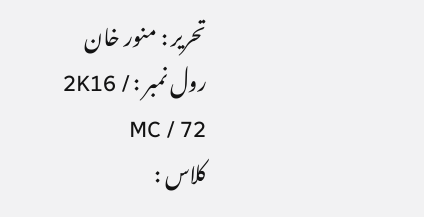تحریر : منور خان
رول نمبر : 2K16 / MC / 72
کلاس :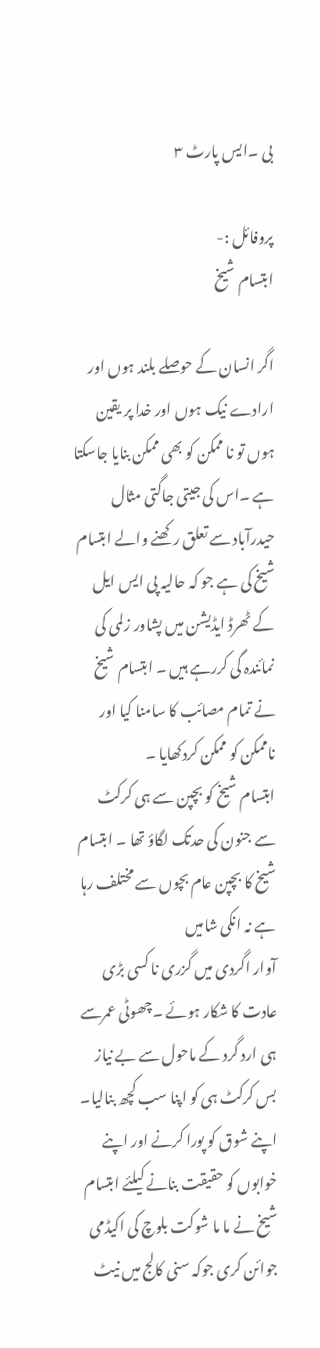بی ۔ایس پارٹ ۳

پروفائل :-
ابتسام شیخ

اگر انسان کے حوصلے بلند ہوں اور ارادے نیک ہوں اور خدا پر یقین ہوں تو نا ممکن کو بھی ممکن بنایا جاسکتا ہے ۔اس کی جیتی جاگتی مثال حیدرآباد سے تعلق رکھنے والے ابتسام شیخ کی ہے جو کہ حالیہ پی ایس ایل کے ٹھرڈ ایڈیشن میں پشاور زلمی کی نمائندہ گی کررہے ہیں ۔ ابتسام شیخ نے تمام مصائب کا سامنا کیا اور ناممکن کو ممکن کردکھایا ۔
ابتسام شیخ کو بچپن سے ہی کرکٹ سے جنون کی حدتک لگاؤ تھا ۔ ابتسام شیخ کا بچپن عام بچوں سے مختلف رہا ہے نہ انکی شامیں
آوار اگردی میں گزری نا کسی بڑی عادت کا شکار ہوئے ۔چھوٹی عمرسے ہی ارد گرد کے ماحول سے بے نیاز بس کرکٹ ہی کو اپنا سب کچھ بنالیا۔ اپنے شوق کو پورا کرنے اور اپنے خوابوں کو حقیقت بنانے کیلئے ابتسام شیخ نے ما ما شوکت بلوچ کی اکیڈمی جوائن کری جوکہ سنی کالج میں نیٹ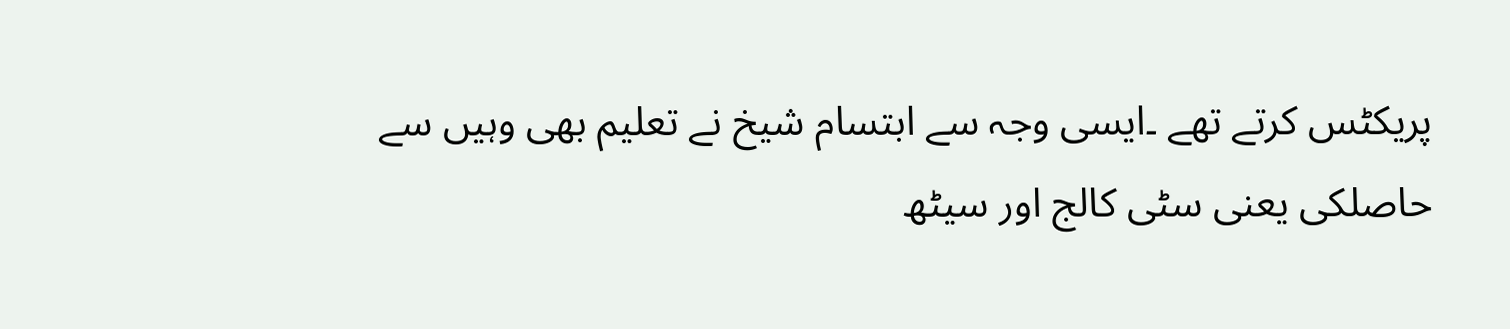پریکٹس کرتے تھے ۔ایسی وجہ سے ابتسام شیخ نے تعلیم بھی وہیں سے حاصلکی یعنی سٹی کالج اور سیٹھ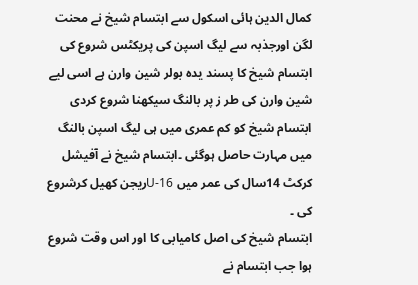کمال الدین ہائی اسکول سے ابتسام شیخ نے محنت لگن اورجذبہ سے لیگ اسپن کی پریکٹس شروع کی ابتسام شیخ کا پسند یدہ بولر شین وارن ہے اسی لیے شین وارن کی طر ز پر بالنگ سیکھنا شروع کردی ابتسام شیخ کو کم عمری میں ہی لیگ اسپن بالنگ میں مہارت حاصل ہوگئی ۔ابتسام شیخ نے آفیشل کرکٹ 14سال کی عمر میں U-16ریجن کھیل کرشروع کی ۔
ابتسام شیخ کی اصل کامیابی کا اور اس وقت شروع ہوا جب ابتسام نے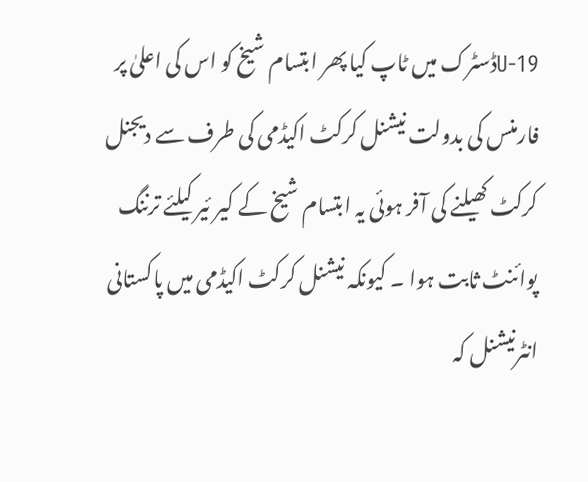U-19ڈسٹرک میں ٹاپ کیا پھر ابتسام شیخ کو اس کی اعلیٰ پر فارمنس کی بدولت نیشنل کرکٹ اکیڈمی کی طرف سے دیجنل کرکٹ کھیلنے کی آفر ہوئی یہ ابتسام شیخ کے کیر ئیر کیلئے ترننگ پوائنٹ ثابت ہوا ۔ کیونکہ نیشنل کرکٹ اکیڈمی میں پاکستانی انٹرنیشنل کہ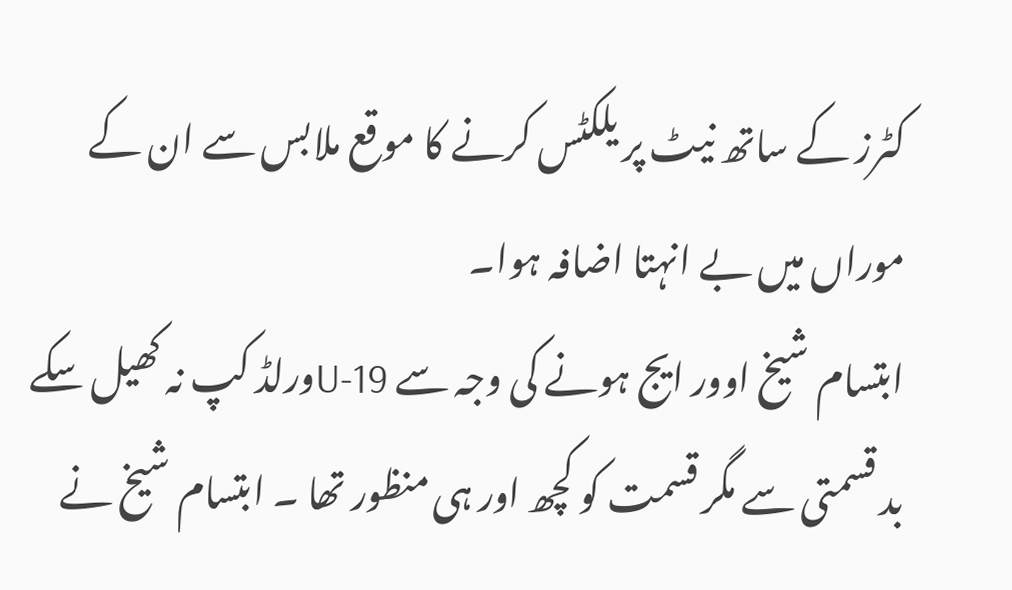کٹرز کے ساتھ نیٹ پر یلکٹس کرنے کا موقع ملابس سے ان کے موراں میں بے انہتا اضافہ ہوا۔
ابتسام شیخ اوور ایج ہونے کی وجہ سے U-19ورلڈ کپ نہ کھیل سکے بد قسمتی سے مگر قسمت کو کچھ اور ہی منظور تھا ۔ ابتسام شیخ نے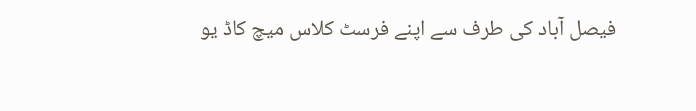فیصل آباد کی طرف سے اپنے فرسٹ کلاس میچ کاڈ یو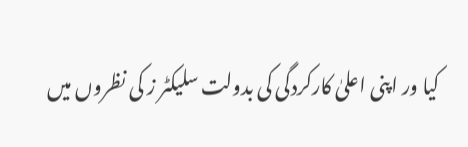کیا ور اپنی اعلیٰ کارکردگی کی بدولت سلیکٹر ز کی نظروں میں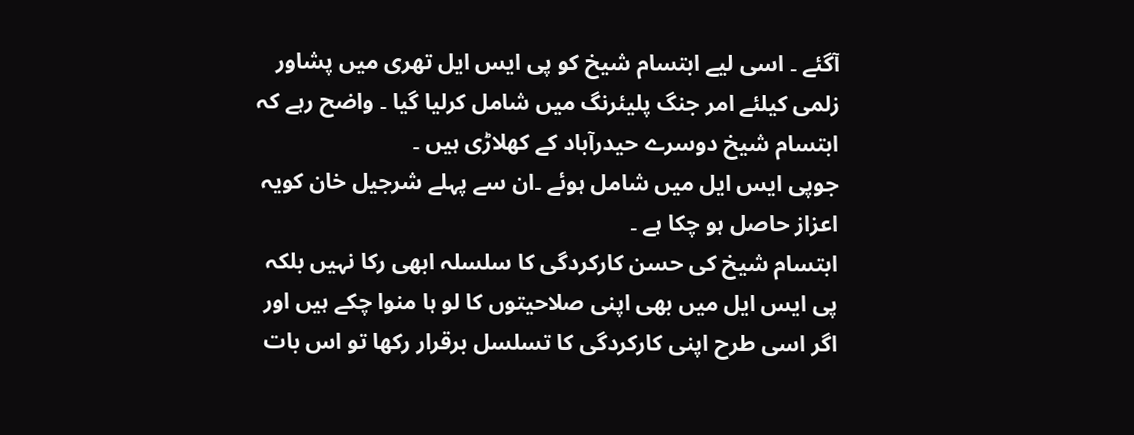آگئے ۔ اسی لیے ابتسام شیخ کو پی ایس ایل تھری میں پشاور زلمی کیلئے امر جنگ پلیئرنگ میں شامل کرلیا گیا ۔ واضح رہے کہ ابتسام شیخ دوسرے حیدرآباد کے کھلاڑی ہیں ۔
جوپی ایس ایل میں شامل ہوئے ۔ان سے پہلے شرجیل خان کویہ اعزاز حاصل ہو چکا ہے ۔
ابتسام شیخ کی حسن کارکردگی کا سلسلہ ابھی رکا نہیں بلکہ پی ایس ایل میں بھی اپنی صلاحیتوں کا لو ہا منوا چکے ہیں اور اگر اسی طرح اپنی کارکردگی کا تسلسل برقرار رکھا تو اس بات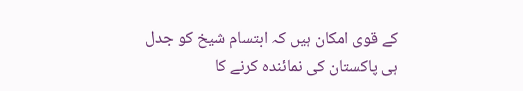کے قوی امکان ہیں کہ ابتسام شیخ کو جدل ہی پاکستان کی نمائندہ کرنے کا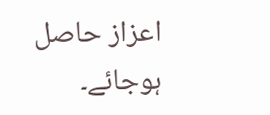اعزاز حاصل ہوجائے۔